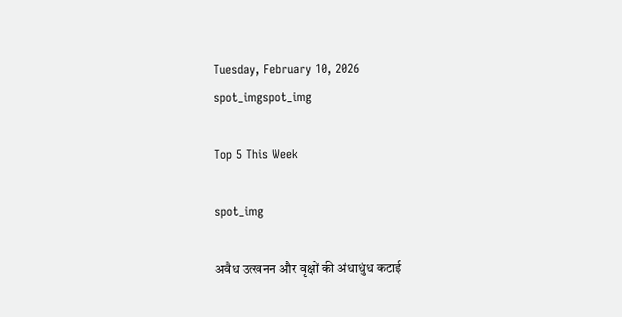Tuesday, February 10, 2026
spot_imgspot_img

Top 5 This Week

spot_img

अवैध उत्खनन और वृक्षों की अंधाधुंध कटाई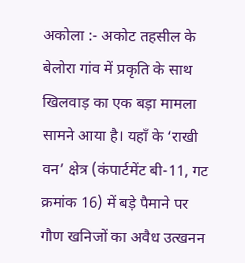अकोला :- अकोट तहसील के बेलोरा गांव में प्रकृति के साथ खिलवाड़ का एक बड़ा मामला सामने आया है। यहाँ के ‘राखी वन’ क्षेत्र (कंपार्टमेंट बी-11, गट क्रमांक 16) में बड़े पैमाने पर गौण खनिजों का अवैध उत्खनन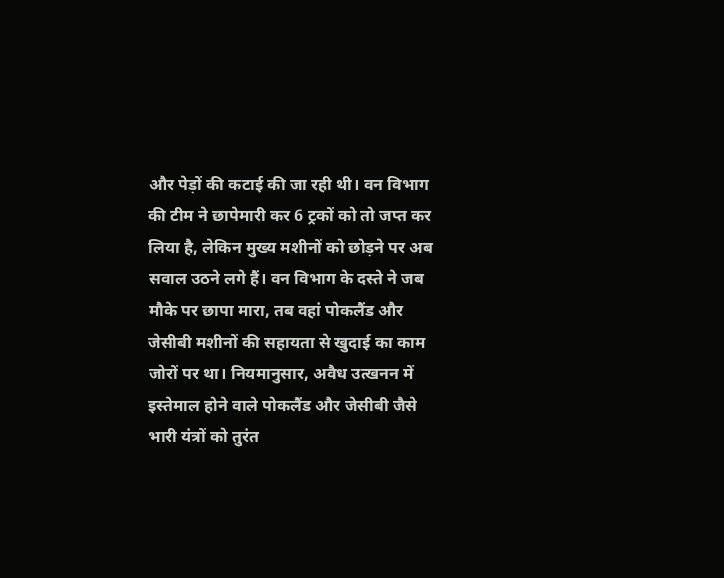और पेड़ों की कटाई की जा रही थी। वन विभाग की टीम ने छापेमारी कर 6 ट्रकों को तो जप्त कर लिया है, लेकिन मुख्य मशीनों को छोड़ने पर अब सवाल उठने लगे हैं। वन विभाग के दस्ते ने जब मौके पर छापा मारा, तब वहां पोकलैंड और जेसीबी मशीनों की सहायता से खुदाई का काम जोरों पर था। नियमानुसार, अवैध उत्खनन में इस्तेमाल होने वाले पोकलैंड और जेसीबी जैसे भारी यंत्रों को तुरंत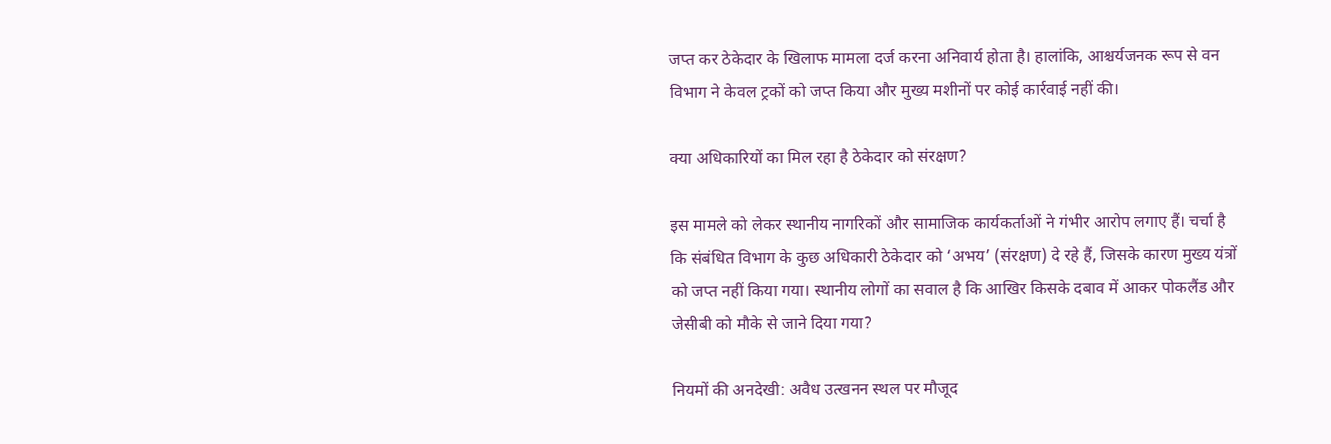जप्त कर ठेकेदार के खिलाफ मामला दर्ज करना अनिवार्य होता है। हालांकि, आश्चर्यजनक रूप से वन विभाग ने केवल ट्रकों को जप्त किया और मुख्य मशीनों पर कोई कार्रवाई नहीं की।

क्या अधिकारियों का मिल रहा है ठेकेदार को संरक्षण?

इस मामले को लेकर स्थानीय नागरिकों और सामाजिक कार्यकर्ताओं ने गंभीर आरोप लगाए हैं। चर्चा है कि संबंधित विभाग के कुछ अधिकारी ठेकेदार को ‘अभय’ (संरक्षण) दे रहे हैं, जिसके कारण मुख्य यंत्रों को जप्त नहीं किया गया। स्थानीय लोगों का सवाल है कि आखिर किसके दबाव में आकर पोकलैंड और जेसीबी को मौके से जाने दिया गया?

नियमों की अनदेखी: अवैध उत्खनन स्थल पर मौजूद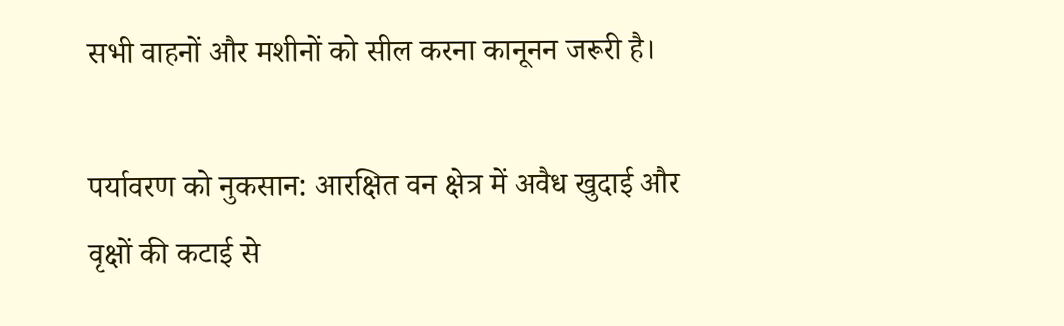सभी वाहनों और मशीनों को सील करना कानूनन जरूरी है।

पर्यावरण को नुकसान: आरक्षित वन क्षेत्र में अवैध खुदाई और वृक्षों की कटाई से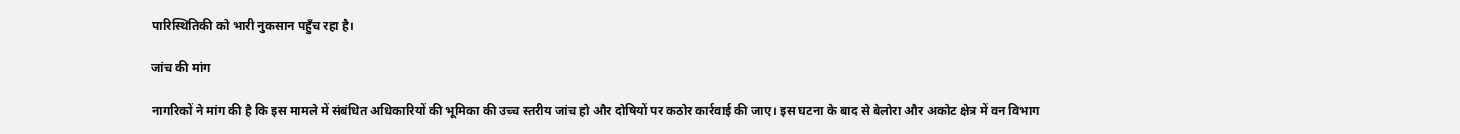पारिस्थितिकी को भारी नुकसान पहुँच रहा है।

जांच की मांग

नागरिकों ने मांग की है कि इस मामले में संबंधित अधिकारियों की भूमिका की उच्च स्तरीय जांच हो और दोषियों पर कठोर कार्रवाई की जाए। इस घटना के बाद से बेलोरा और अकोट क्षेत्र में वन विभाग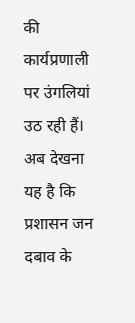की कार्यप्रणाली पर उंगलियां उठ रही हैं। अब देखना यह है कि प्रशासन जन दबाव के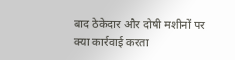बाद ठेकेदार और दोषी मशीनों पर क्या कार्रवाई करता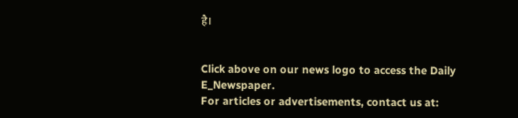है।


Click above on our news logo to access the Daily E_Newspaper.
For articles or advertisements, contact us at: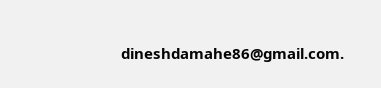dineshdamahe86@gmail.com.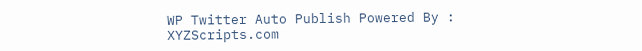WP Twitter Auto Publish Powered By : XYZScripts.com